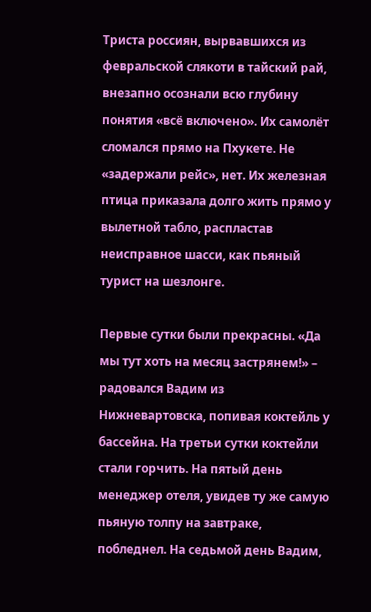Триста россиян, вырвавшихся из февральской слякоти в тайский рай, внезапно осознали всю глубину понятия «всё включено». Их самолёт сломался прямо на Пхукете. Не «задержали рейс», нет. Их железная птица приказала долго жить прямо у вылетной табло, распластав неисправное шасси, как пьяный турист на шезлонге.

Первые сутки были прекрасны. «Да мы тут хоть на месяц застрянем!» – радовался Вадим из Нижневартовска, попивая коктейль у бассейна. На третьи сутки коктейли стали горчить. На пятый день менеджер отеля, увидев ту же самую пьяную толпу на завтраке, побледнел. На седьмой день Вадим,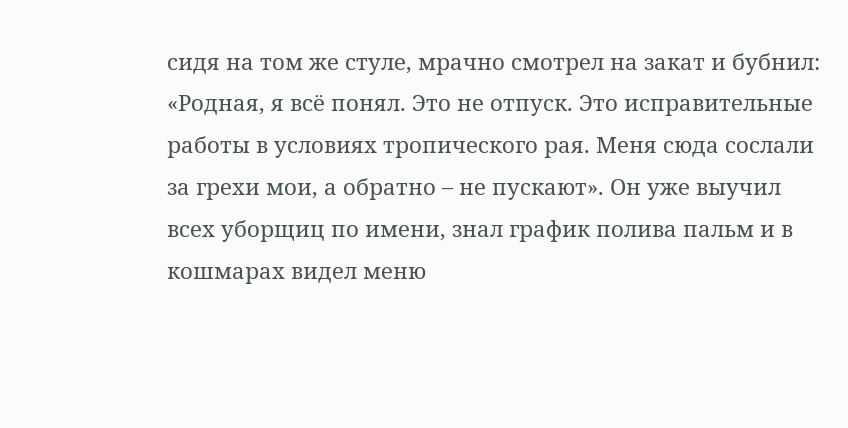сидя на том же стуле, мрачно смотрел на закат и бубнил: «Родная, я всё понял. Это не отпуск. Это исправительные работы в условиях тропического рая. Меня сюда сослали за грехи мои, а обратно – не пускают». Он уже выучил всех уборщиц по имени, знал график полива пальм и в кошмарах видел меню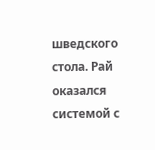шведского стола. Рай оказался системой с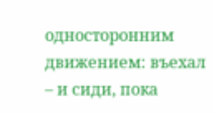односторонним движением: въехал – и сиди, пока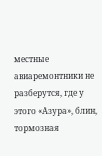местные авиаремонтники не разберутся, где у этого «Азура», блин, тормозная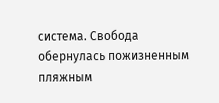система. Свобода обернулась пожизненным пляжным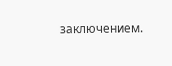заключением.